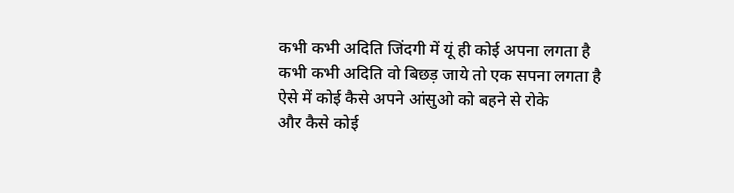कभी कभी अदिति जिंदगी में यूं ही कोई अपना लगता है
कभी कभी अदिति वो बिछड़ जाये तो एक सपना लगता है
ऐसे में कोई कैसे अपने आंसुओ को बहने से रोके
और कैसे कोई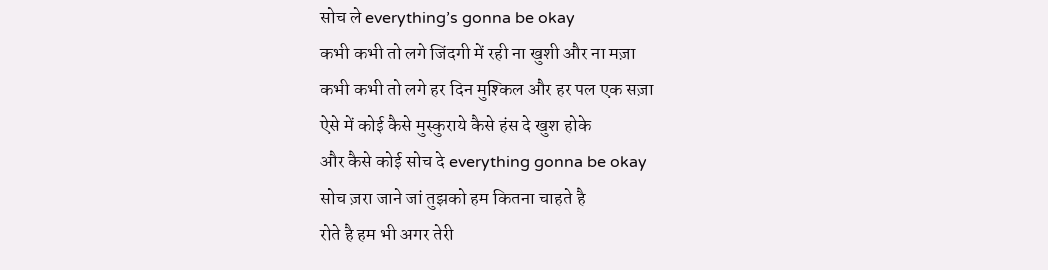सोच ले everything’s gonna be okay
कभी कभी तो लगे जिंदगी में रही ना खुशी और ना मज़ा
कभी कभी तो लगे हर दिन मुश्किल और हर पल एक सज़ा
ऐसे में कोई कैसे मुस्कुराये कैसे हंस दे खुश होके
और कैसे कोई सोच दे everything gonna be okay
सोच ज़रा जाने जां तुझको हम कितना चाहते है
रोते है हम भी अगर तेरी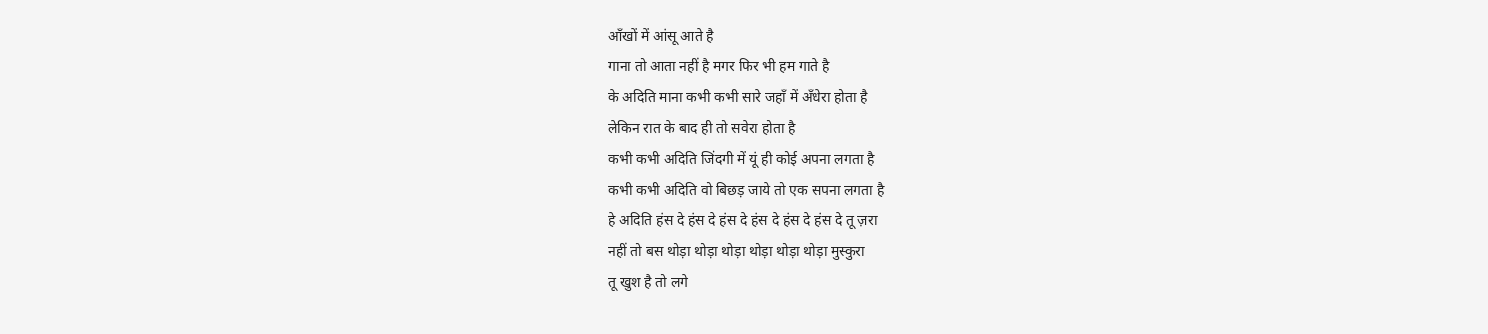आँखों में आंसू आते है
गाना तो आता नहीं है मगर फिर भी हम गाते है
के अदिति माना कभी कभी सारे जहाँ में अँधेरा होता है
लेकिन रात के बाद ही तो सवेरा होता है
कभी कभी अदिति जिंदगी में यूं ही कोई अपना लगता है
कभी कभी अदिति वो बिछड़ जाये तो एक सपना लगता है
हे अदिति हंस दे हंस दे हंस दे हंस दे हंस दे हंस दे तू ज़रा
नहीं तो बस थोड़ा थोड़ा थोड़ा थोड़ा थोड़ा थोड़ा मुस्कुरा
तू खुश है तो लगे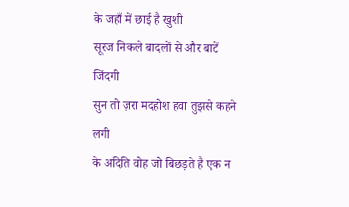के जहाँ में छाई है खुशी
सूरज निकले बादलों से और बाटें जिंदगी
सुन तो ज़रा मदहोश हवा तुझसे कहने लगी
के अदिति वोह जो बिछड़ते है एक न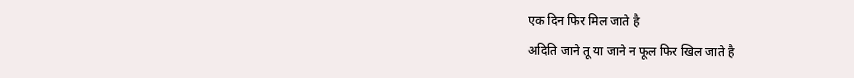एक दिन फिर मिल जाते है
अदिति जाने तू या जाने न फूल फिर खिल जाते है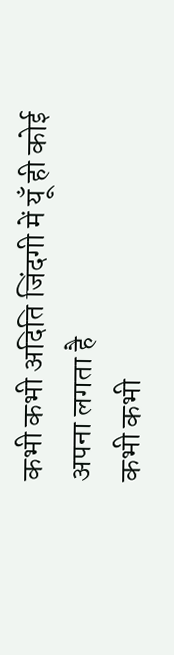कभी कभी अदिति जिंदगी में यूँ ही कोई अपना लगता है
कभी कभी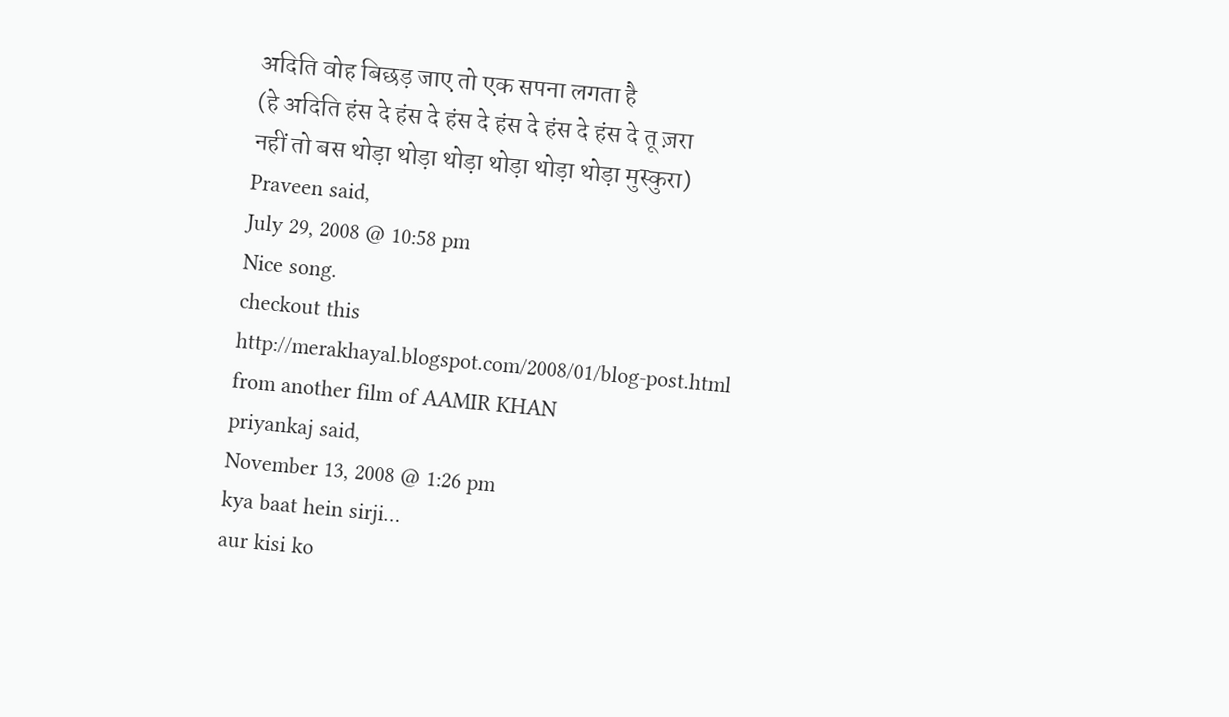अदिति वोह बिछड़ जाए तो एक सपना लगता है
(हे अदिति हंस दे हंस दे हंस दे हंस दे हंस दे हंस दे तू ज़रा
नहीं तो बस थोड़ा थोड़ा थोड़ा थोड़ा थोड़ा थोड़ा मुस्कुरा)
Praveen said,
July 29, 2008 @ 10:58 pm
Nice song.
checkout this
http://merakhayal.blogspot.com/2008/01/blog-post.html
from another film of AAMIR KHAN
priyankaj said,
November 13, 2008 @ 1:26 pm
kya baat hein sirji…
aur kisi ko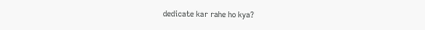dedicate kar rahe ho kya?